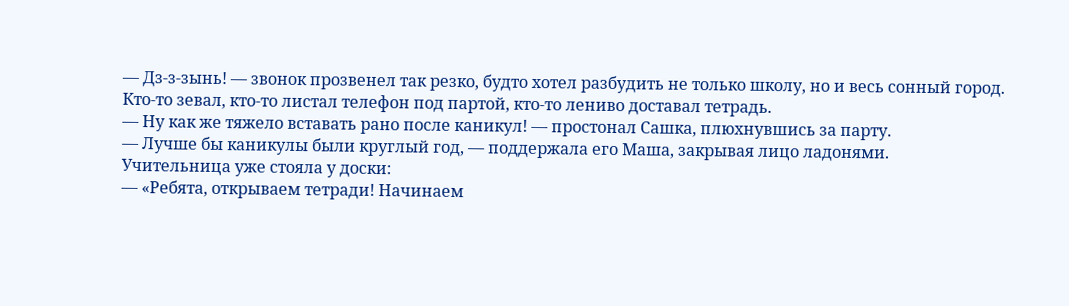— Дз-з-зынь! — звонок прозвенел так резко, будто хотел разбудить не только школу, но и весь сонный город.
Кто-то зевал, кто-то листал телефон под партой, кто-то лениво доставал тетрадь.
— Ну как же тяжело вставать рано после каникул! — простонал Сашка, плюхнувшись за парту.
— Лучше бы каникулы были круглый год, — поддержала его Маша, закрывая лицо ладонями.
Учительница уже стояла у доски:
— «Ребята, открываем тетради! Начинаем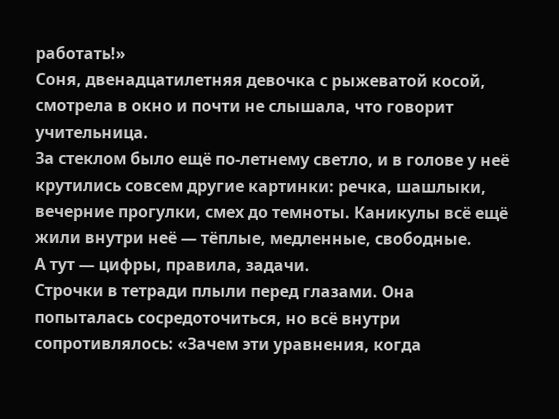работать!»
Соня, двенадцатилетняя девочка с рыжеватой косой, смотрела в окно и почти не слышала, что говорит учительница.
За стеклом было ещё по-летнему светло, и в голове у неё крутились совсем другие картинки: речка, шашлыки, вечерние прогулки, смех до темноты. Каникулы всё ещё жили внутри неё — тёплые, медленные, свободные.
А тут — цифры, правила, задачи.
Строчки в тетради плыли перед глазами. Она попыталась сосредоточиться, но всё внутри сопротивлялось: «Зачем эти уравнения, когда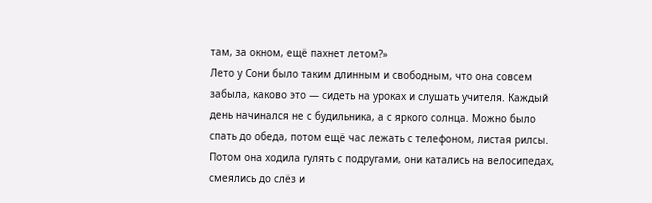там, за окном, ещё пахнет летом?»
Лето у Сони было таким длинным и свободным, что она совсем забыла, каково это — сидеть на уроках и слушать учителя. Каждый день начинался не с будильника, а с яркого солнца. Можно было спать до обеда, потом ещё час лежать с телефоном, листая рилсы.
Потом она ходила гулять с подругами, они катались на велосипедах, смеялись до слёз и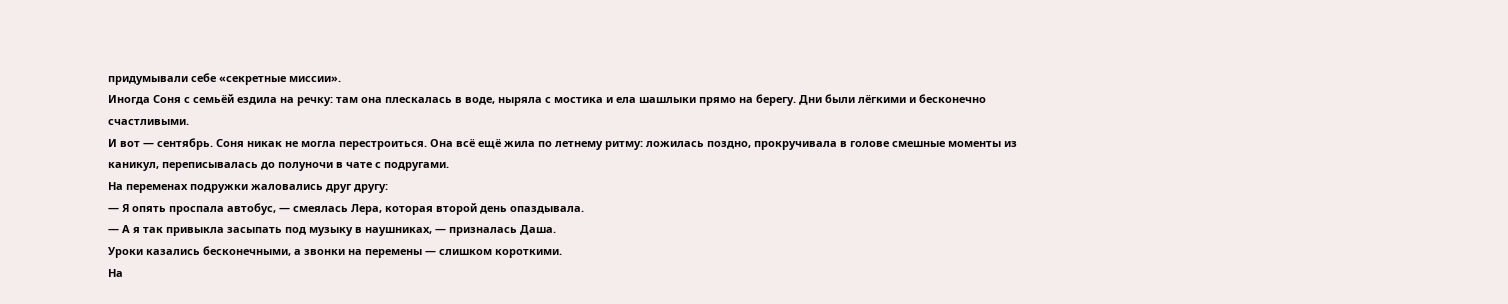придумывали себе «секретные миссии».
Иногда Соня с семьёй ездила на речку: там она плескалась в воде, ныряла с мостика и ела шашлыки прямо на берегу. Дни были лёгкими и бесконечно счастливыми.
И вот — сентябрь. Соня никак не могла перестроиться. Она всё ещё жила по летнему ритму: ложилась поздно, прокручивала в голове смешные моменты из каникул, переписывалась до полуночи в чате с подругами.
На переменах подружки жаловались друг другу:
— Я опять проспала автобус, — смеялась Лера, которая второй день опаздывала.
— А я так привыкла засыпать под музыку в наушниках, — призналась Даша.
Уроки казались бесконечными, а звонки на перемены — слишком короткими.
На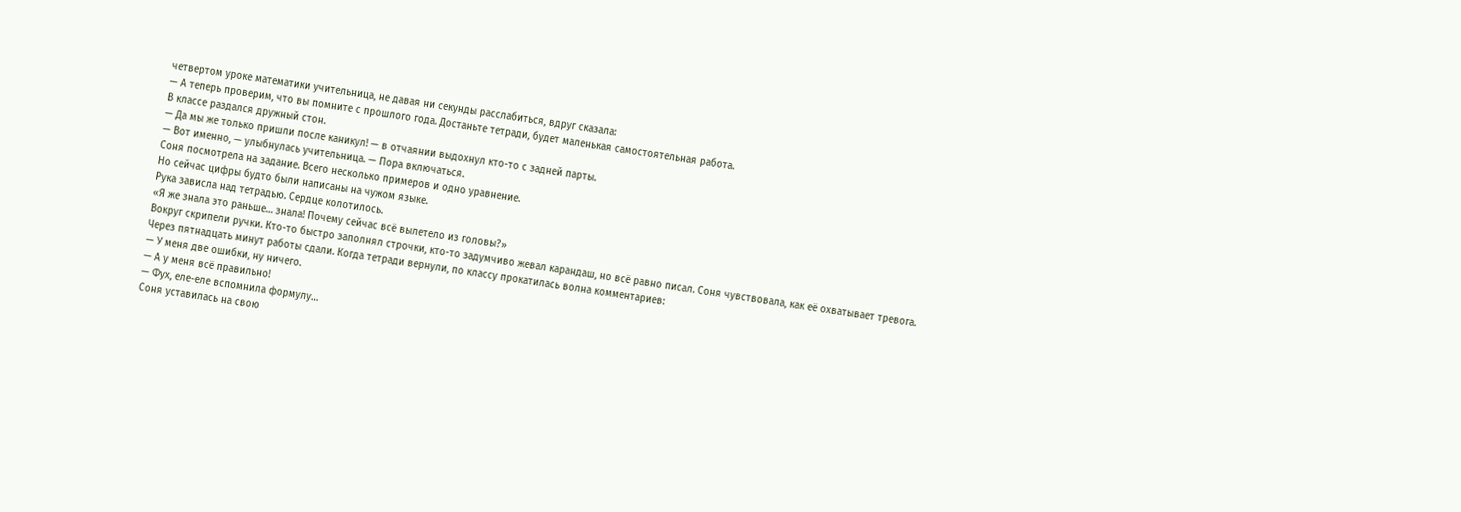четвертом уроке математики учительница, не давая ни секунды расслабиться, вдруг сказала:
— А теперь проверим, что вы помните с прошлого года. Достаньте тетради, будет маленькая самостоятельная работа.
В классе раздался дружный стон.
— Да мы же только пришли после каникул! — в отчаянии выдохнул кто-то с задней парты.
— Вот именно, — улыбнулась учительница. — Пора включаться.
Соня посмотрела на задание. Всего несколько примеров и одно уравнение.
Но сейчас цифры будто были написаны на чужом языке.
Рука зависла над тетрадью. Сердце колотилось.
«Я же знала это раньше… знала! Почему сейчас всё вылетело из головы?»
Вокруг скрипели ручки. Кто-то быстро заполнял строчки, кто-то задумчиво жевал карандаш, но всё равно писал. Соня чувствовала, как её охватывает тревога.
Через пятнадцать минут работы сдали. Когда тетради вернули, по классу прокатилась волна комментариев:
— У меня две ошибки, ну ничего.
— А у меня всё правильно!
— Фух, еле-еле вспомнила формулу…
Соня уставилась на свою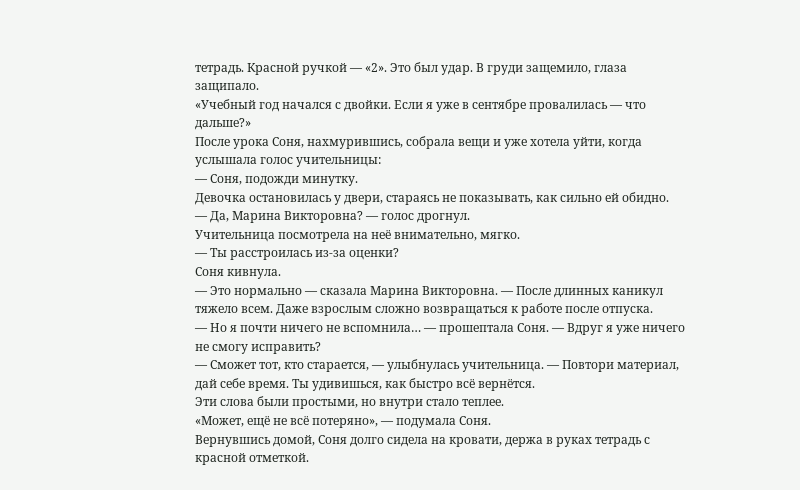тетрадь. Красной ручкой — «2». Это был удар. В груди защемило, глаза защипало.
«Учебный год начался с двойки. Если я уже в сентябре провалилась — что дальше?»
После урока Соня, нахмурившись, собрала вещи и уже хотела уйти, когда услышала голос учительницы:
— Соня, подожди минутку.
Девочка остановилась у двери, стараясь не показывать, как сильно ей обидно.
— Да, Марина Викторовна? — голос дрогнул.
Учительница посмотрела на неё внимательно, мягко.
— Ты расстроилась из-за оценки?
Соня кивнула.
— Это нормально — сказала Марина Викторовна. — После длинных каникул тяжело всем. Даже взрослым сложно возвращаться к работе после отпуска.
— Но я почти ничего не вспомнила… — прошептала Соня. — Вдруг я уже ничего не смогу исправить?
— Сможет тот, кто старается, — улыбнулась учительница. — Повтори материал, дай себе время. Ты удивишься, как быстро всё вернётся.
Эти слова были простыми, но внутри стало теплее.
«Может, ещё не всё потеряно», — подумала Соня.
Вернувшись домой, Соня долго сидела на кровати, держа в руках тетрадь с красной отметкой.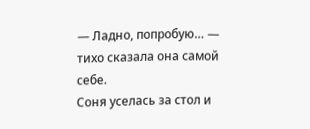— Ладно, попробую… — тихо сказала она самой себе.
Соня уселась за стол и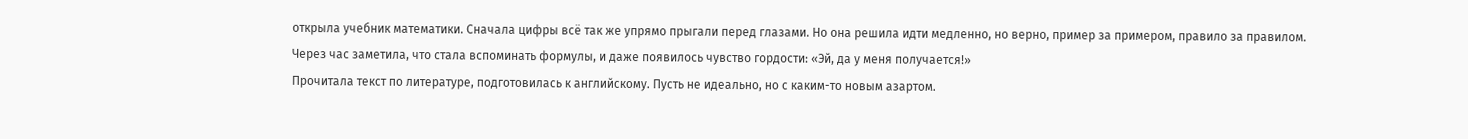открыла учебник математики. Сначала цифры всё так же упрямо прыгали перед глазами. Но она решила идти медленно, но верно, пример за примером, правило за правилом.
Через час заметила, что стала вспоминать формулы, и даже появилось чувство гордости: «Эй, да у меня получается!»
Прочитала текст по литературе, подготовилась к английскому. Пусть не идеально, но с каким-то новым азартом.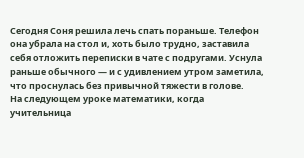Сегодня Соня решила лечь спать пораньше. Телефон она убрала на стол и, хоть было трудно, заставила себя отложить переписки в чате с подругами. Уснула раньше обычного — и с удивлением утром заметила, что проснулась без привычной тяжести в голове.
На следующем уроке математики, когда учительница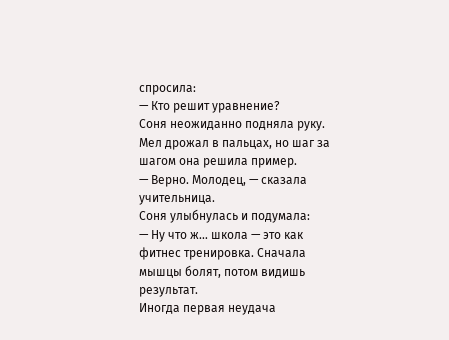спросила:
— Кто решит уравнение?
Соня неожиданно подняла руку.
Мел дрожал в пальцах, но шаг за шагом она решила пример.
— Верно. Молодец, — сказала учительница.
Соня улыбнулась и подумала:
— Ну что ж… школа — это как фитнес тренировка. Сначала мышцы болят, потом видишь результат.
Иногда первая неудача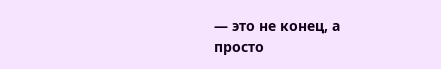— это не конец, а просто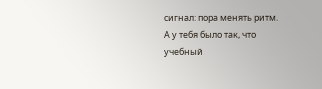сигнал: пора менять ритм.
А у тебя было так, что учебный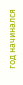год начинался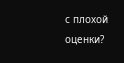с плохой оценки?